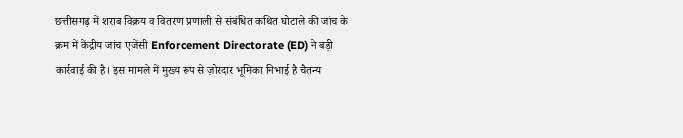छत्तीसगढ़ में शराब विक्रय व वितरण प्रणाली से संबंधित कथित घोटाले की जांच के क्रम में केंद्रीय जांच एजेंसी Enforcement Directorate (ED) ने बड़ी कार्रवाई की है। इस मामले में मुख्य रूप से ज़ोरदार भूमिका निभाई है चैतन्य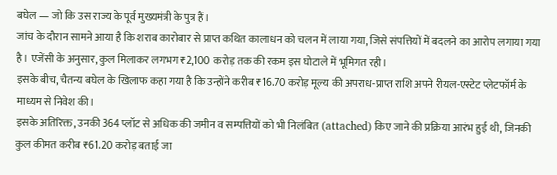बघेल — जो कि उस राज्य के पूर्व मुख्यमंत्री के पुत्र हैं।
जांच के दौरान सामने आया है कि शराब कारोबार से प्राप्त कथित कालाधन को चलन में लाया गया, जिसे संपत्तियों में बदलने का आरोप लगाया गया है। एजेंसी के अनुसार, कुल मिलाकर लगभग ₹2,100 करोड़ तक की रकम इस घोटाले में भूमिगत रही।
इसके बीच, चैतन्य बघेल के खिलाफ कहा गया है कि उन्होंने करीब ₹16.70 करोड़ मूल्य की अपराध-प्राप्त राशि अपने रीयल-एस्टेट प्लेटफॉर्म के माध्यम से निवेश की।
इसके अतिरिक्त, उनकी 364 प्लॉट से अधिक की जमीन व सम्पत्तियों को भी निलंबित (attached) किए जाने की प्रक्रिया आरंभ हुई थी, जिनकी कुल कीमत करीब ₹61.20 करोड़ बताई जा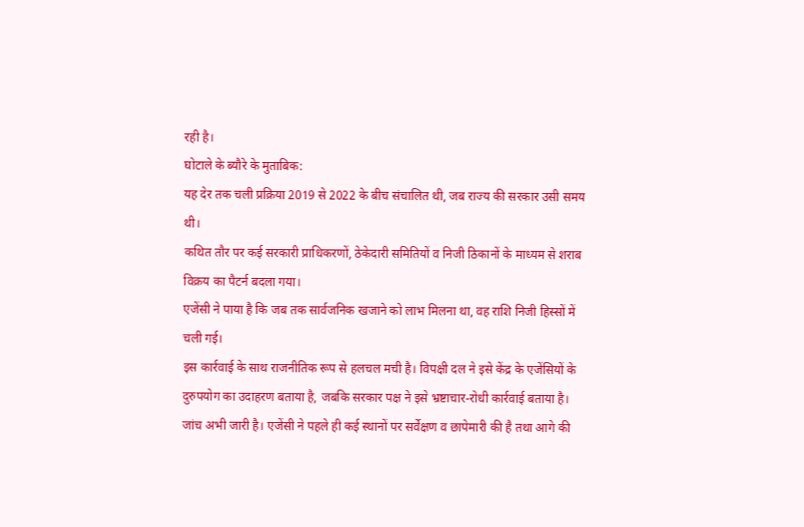रही है।
घोटाले के ब्यौरे के मुताबिक:
यह देर तक चली प्रक्रिया 2019 से 2022 के बीच संचालित थी, जब राज्य की सरकार उसी समय थी।
कथित तौर पर कई सरकारी प्राधिकरणों, ठेकेदारी समितियों व निजी ठिकानों के माध्यम से शराब विक्रय का पैटर्न बदला गया।
एजेंसी ने पाया है कि जब तक सार्वजनिक खजाने को लाभ मिलना था, वह राशि निजी हिस्सों में चली गई।
इस कार्रवाई के साथ राजनीतिक रूप से हलचल मची है। विपक्षी दल ने इसे केंद्र के एजेंसियों के दुरुपयोग का उदाहरण बताया है, जबकि सरकार पक्ष ने इसे भ्रष्टाचार-रोधी कार्रवाई बताया है।
जांच अभी जारी है। एजेंसी ने पहले ही कई स्थानों पर सर्वेक्षण व छापेमारी की है तथा आगे की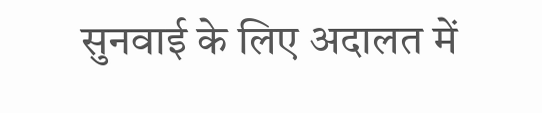सुनवाई के लिए अदालत में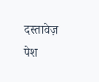दस्तावेज़ पेश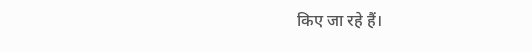किए जा रहे हैं।